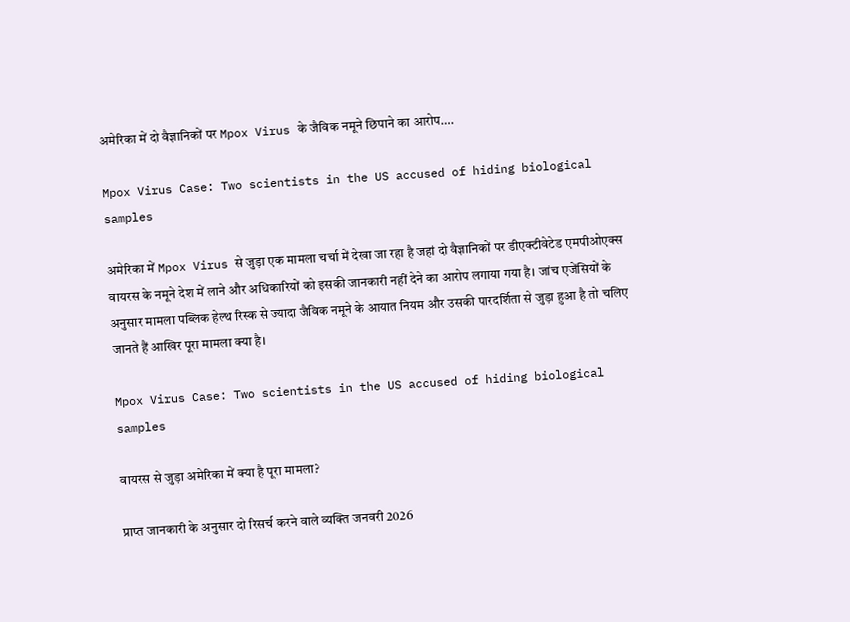अमेरिका में दो वैज्ञानिकों पर Mpox Virus के जैविक नमूने छिपाने का आरोप….

Mpox Virus Case: Two scientists in the US accused of hiding biological samples

अमेरिका में Mpox Virus से जुड़ा एक मामला चर्चा में देखा जा रहा है जहां दो वैज्ञानिकों पर डीएक्टीवेटेड एमपीओएक्स वायरस के नमूने देश में लाने और अधिकारियों को इसकी जानकारी नहीं देने का आरोप लगाया गया है। जांच एजेंसियों के अनुसार मामला पब्लिक हेल्थ रिस्क से ज्यादा जैविक नमूने के आयात नियम और उसकी पारदर्शिता से जुड़ा हुआ है तो चलिए जानते हैं आखिर पूरा मामला क्या है।

Mpox Virus Case: Two scientists in the US accused of hiding biological samples

वायरस से जुड़ा अमेरिका में क्या है पूरा मामला?

प्राप्त जानकारी के अनुसार दो रिसर्च करने वाले व्यक्ति जनवरी 2026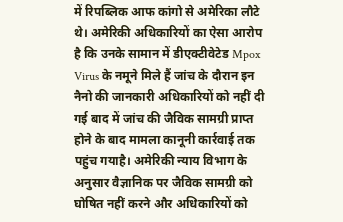में रिपब्लिक आफ कांगो से अमेरिका लौटे थे। अमेरिकी अधिकारियों का ऐसा आरोप है कि उनके सामान में डीएक्टीवेटेड Mpox Virus के नमूने मिले हैं जांच के दौरान इन नैनो की जानकारी अधिकारियों को नहीं दी गई बाद में जांच की जैविक सामग्री प्राप्त होने के बाद मामला कानूनी कार्रवाई तक पहुंच गयाहै। अमेरिकी न्याय विभाग के अनुसार वैज्ञानिक पर जैविक सामग्री को घोषित नहीं करने और अधिकारियों को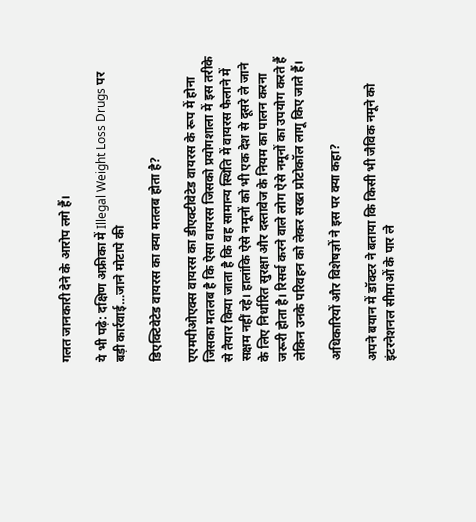गलत जानकारी देने के आरोप लगे हैं।

ये भी पढ़े: दक्षिण अफ्रीका में Illegal Weight Loss Drugs पर बड़ी कार्रवाई…जाने मोटापे की

डिएक्टिवेटेड वायरस का क्या मतलब होता है?

एएमपीओएक्स वायरस का डीएक्टीवेटेड वायरस के रूप में होना जिसका मतलब है कि ऐसा वायरस जिसको प्रयोगशाला में इस तरीके से तैयार किया जाता है कि वह सामान्य स्थिति में वायरस फैलाने में सक्षम नहीं रहे। हालांकि ऐसे नमूनों को भी एक देश से दूसरे ले जाने के लिए निर्धारित सुरक्षा और दस्तावेज के नियम का पालन करना जरूरी होता है। रिसर्च करने वाले लोग ऐसे नमूनों का उपयोग करते हैं लेकिन उनके परिवहन को लेकर सख्त प्रोटोकॉल लागू किए जाते हैं।

अधिकारियों और विशेषज्ञों ने इस पर क्या कहा?

अपने बयान में डॉक्टर ने बताया कि किसी भी जैविक नमूने को इंटरनेशनल सीमाओं के पार ले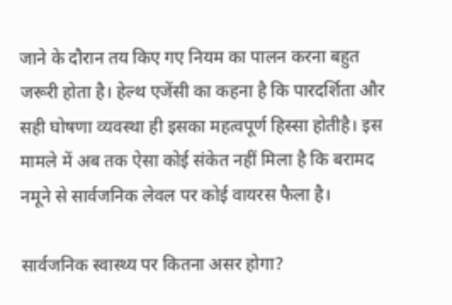जाने के दौरान तय किए गए नियम का पालन करना बहुत जरूरी होता है। हेल्थ एजेंसी का कहना है कि पारदर्शिता और सही घोषणा व्यवस्था ही इसका महत्वपूर्ण हिस्सा होतीहै। इस मामले में अब तक ऐसा कोई संकेत नहीं मिला है कि बरामद नमूने से सार्वजनिक लेवल पर कोई वायरस फैला है।

सार्वजनिक स्वास्थ्य पर कितना असर होगा?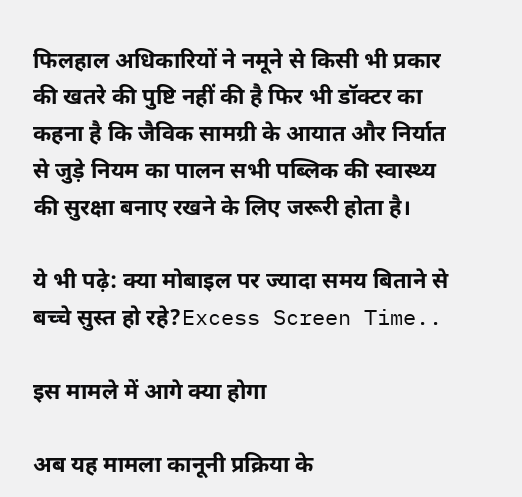फिलहाल अधिकारियों ने नमूने से किसी भी प्रकार की खतरे की पुष्टि नहीं की है फिर भी डॉक्टर का कहना है कि जैविक सामग्री के आयात और निर्यात से जुड़े नियम का पालन सभी पब्लिक की स्वास्थ्य की सुरक्षा बनाए रखने के लिए जरूरी होता है।

ये भी पढ़े: क्या मोबाइल पर ज्यादा समय बिताने से बच्चे सुस्त हो रहे?Excess Screen Time..

इस मामले में आगे क्या होगा

अब यह मामला कानूनी प्रक्रिया के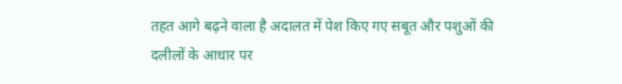तहत आगे बढ़ने वाला है अदालत में पेश किए गए सबूत और पशुओं की दलीलों के आधार पर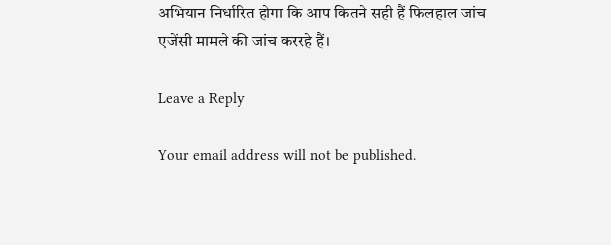अभियान निर्धारित होगा कि आप कितने सही हैं फिलहाल जांच एजेंसी मामले की जांच कररहे हैं।

Leave a Reply

Your email address will not be published.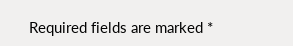Required fields are marked *